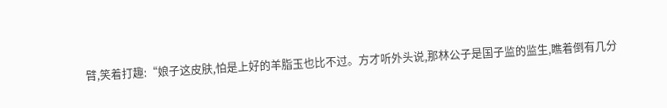臂,笑着打趣:“娘子这皮肤,怕是上好的羊脂玉也比不过。方才听外头说,那林公子是国子监的监生,瞧着倒有几分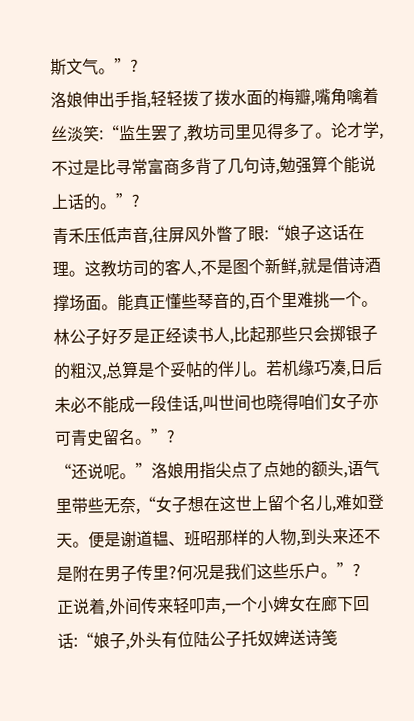斯文气。”?
洛娘伸出手指,轻轻拨了拨水面的梅瓣,嘴角噙着丝淡笑:“监生罢了,教坊司里见得多了。论才学,不过是比寻常富商多背了几句诗,勉强算个能说上话的。”?
青禾压低声音,往屏风外瞥了眼:“娘子这话在理。这教坊司的客人,不是图个新鲜,就是借诗酒撑场面。能真正懂些琴音的,百个里难挑一个。林公子好歹是正经读书人,比起那些只会掷银子的粗汉,总算是个妥帖的伴儿。若机缘巧凑,日后未必不能成一段佳话,叫世间也晓得咱们女子亦可青史留名。”?
“还说呢。”洛娘用指尖点了点她的额头,语气里带些无奈,“女子想在这世上留个名儿,难如登天。便是谢道韫、班昭那样的人物,到头来还不是附在男子传里?何况是我们这些乐户。”?
正说着,外间传来轻叩声,一个小婢女在廊下回话:“娘子,外头有位陆公子托奴婢送诗笺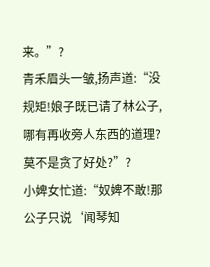来。”?
青禾眉头一皱,扬声道:“没规矩!娘子既已请了林公子,哪有再收旁人东西的道理?莫不是贪了好处?”?
小婢女忙道:“奴婢不敢!那公子只说‘闻琴知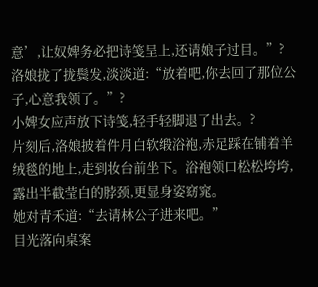意’,让奴婢务必把诗笺呈上,还请娘子过目。”?
洛娘拢了拢鬓发,淡淡道:“放着吧,你去回了那位公子,心意我领了。”?
小婢女应声放下诗笺,轻手轻脚退了出去。?
片刻后,洛娘披着件月白软缎浴袍,赤足踩在铺着羊绒毯的地上,走到妆台前坐下。浴袍领口松松垮垮,露出半截莹白的脖颈,更显身姿窈窕。
她对青禾道:“去请林公子进来吧。”
目光落向桌案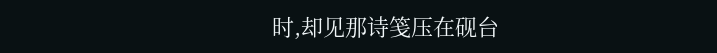时,却见那诗笺压在砚台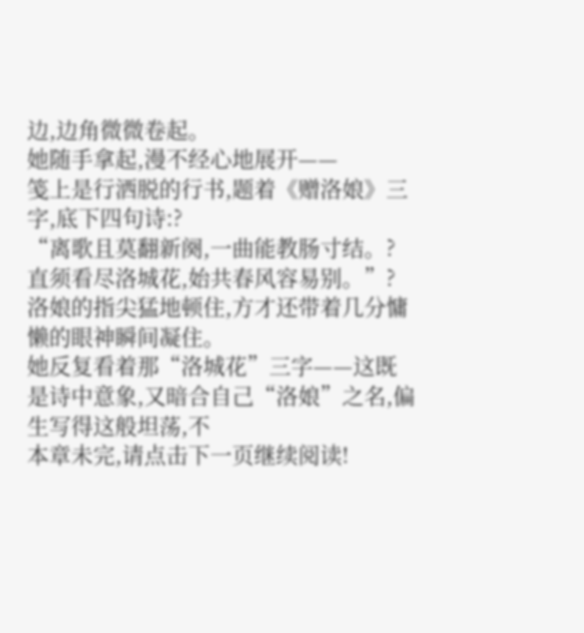边,边角微微卷起。
她随手拿起,漫不经心地展开——
笺上是行洒脱的行书,题着《赠洛娘》三字,底下四句诗:?
“离歌且莫翻新阕,一曲能教肠寸结。?
直须看尽洛城花,始共春风容易别。”?
洛娘的指尖猛地顿住,方才还带着几分慵懒的眼神瞬间凝住。
她反复看着那“洛城花”三字——这既是诗中意象,又暗合自己“洛娘”之名,偏生写得这般坦荡,不
本章未完,请点击下一页继续阅读!